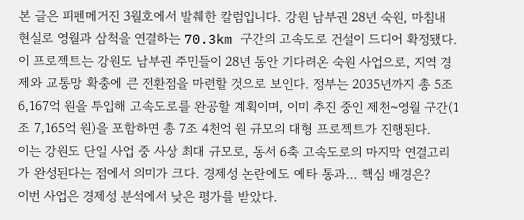본 글은 피펜메거진 3월호에서 발췌한 칼럼입니다. 강원 남부권 28년 숙원, 마침내 현실로 영월과 삼척을 연결하는 70.3km 구간의 고속도로 건설이 드디어 확정됐다.
이 프로젝트는 강원도 남부권 주민들이 28년 동안 기다려온 숙원 사업으로, 지역 경제와 교통망 확충에 큰 전환점을 마련할 것으로 보인다. 정부는 2035년까지 총 5조 6,167억 원을 투입해 고속도로를 완공할 계획이며, 이미 추진 중인 제천~영월 구간(1조 7,165억 원)을 포함하면 총 7조 4천억 원 규모의 대형 프로젝트가 진행된다.
이는 강원도 단일 사업 중 사상 최대 규모로, 동서 6축 고속도로의 마지막 연결고리가 완성된다는 점에서 의미가 크다. 경제성 논란에도 예타 통과… 핵심 배경은?
이번 사업은 경제성 분석에서 낮은 평가를 받았다.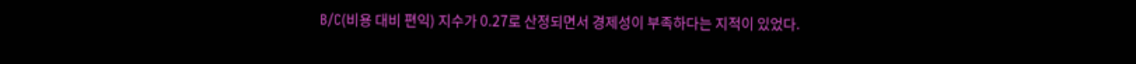B/C(비용 대비 편익) 지수가 0.27로 산정되면서 경제성이 부족하다는 지적이 있었다.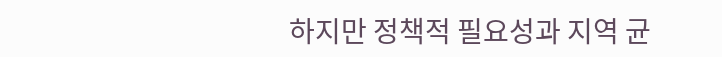하지만 정책적 필요성과 지역 균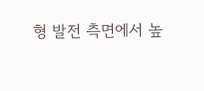형 발전 측면에서 높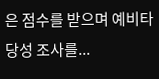은 점수를 받으며 예비타당성 조사를...